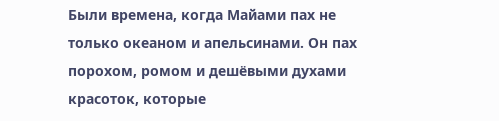Были времена, когда Майами пах не только океаном и апельсинами. Он пах порохом, ромом и дешёвыми духами красоток, которые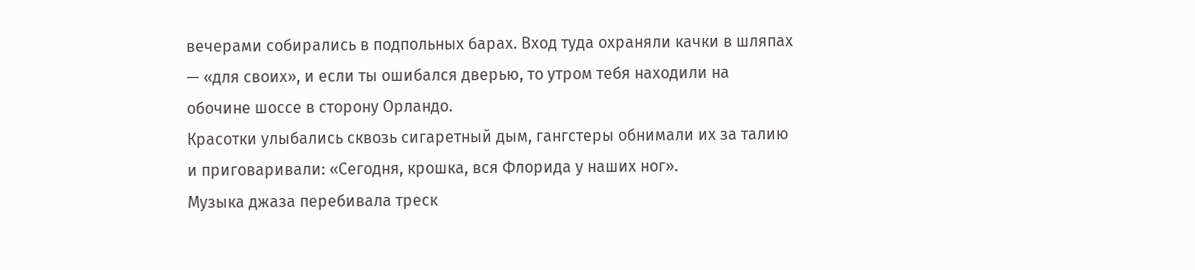вечерами собирались в подпольных барах. Вход туда охраняли качки в шляпах — «для своих», и если ты ошибался дверью, то утром тебя находили на обочине шоссе в сторону Орландо.
Красотки улыбались сквозь сигаретный дым, гангстеры обнимали их за талию и приговаривали: «Сегодня, крошка, вся Флорида у наших ног».
Музыка джаза перебивала треск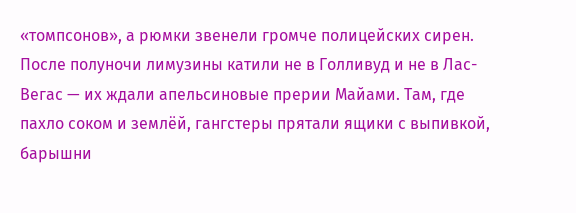«томпсонов», а рюмки звенели громче полицейских сирен.
После полуночи лимузины катили не в Голливуд и не в Лас-Вегас — их ждали апельсиновые прерии Майами. Там, где пахло соком и землёй, гангстеры прятали ящики с выпивкой, барышни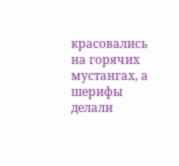красовались на горячих мустангах, а шерифы делали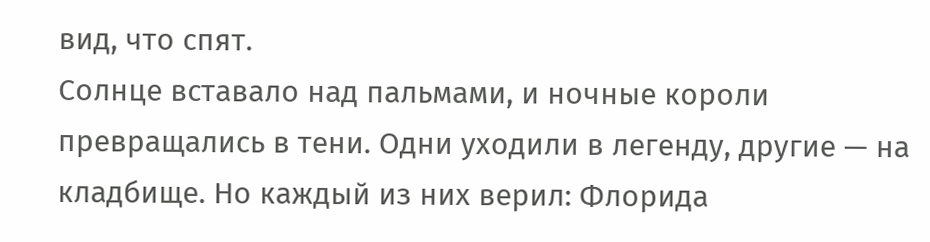вид, что спят.
Солнце вставало над пальмами, и ночные короли превращались в тени. Одни уходили в легенду, другие — на кладбище. Но каждый из них верил: Флорида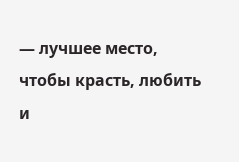— лучшее место, чтобы красть, любить и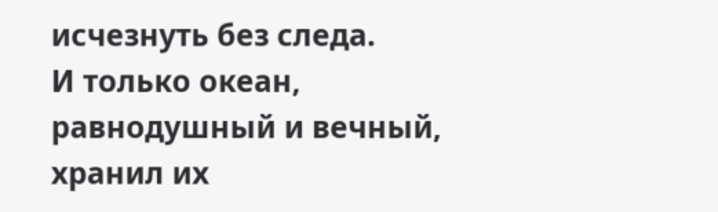исчезнуть без следа.
И только океан, равнодушный и вечный, хранил их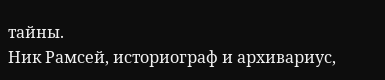тайны.
Ник Рамсей, историограф и архивариус,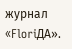журнал «FloriДА».